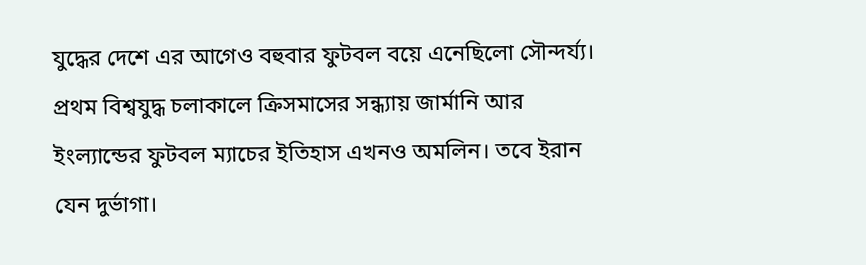যুদ্ধের দেশে এর আগেও বহুবার ফুটবল বয়ে এনেছিলো সৌন্দর্য্য। প্রথম বিশ্বযুদ্ধ চলাকালে ক্রিসমাসের সন্ধ্যায় জার্মানি আর ইংল্যান্ডের ফুটবল ম্যাচের ইতিহাস এখনও অমলিন। তবে ইরান যেন দুর্ভাগা।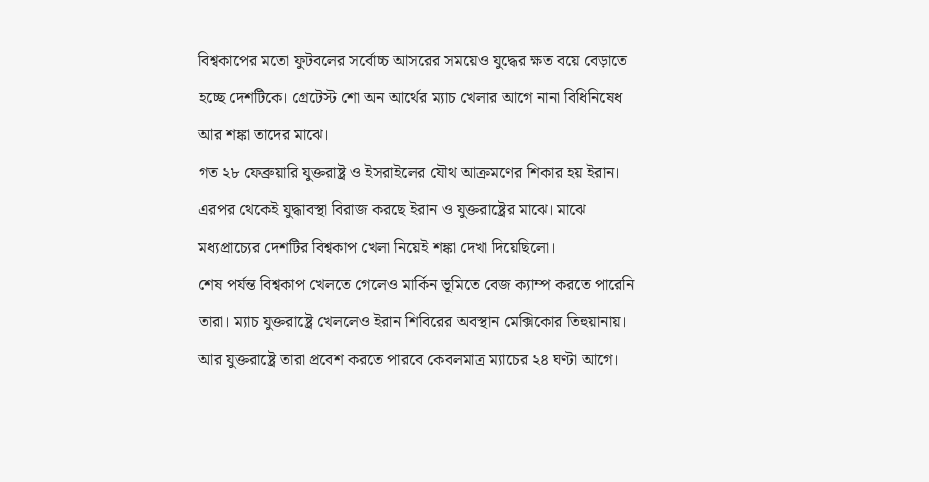বিশ্বকাপের মতো ফুটবলের সর্বোচ্চ আসরের সময়েও যুদ্ধের ক্ষত বয়ে বেড়াতে হচ্ছে দেশটিকে। গ্রেটেস্ট শো অন আর্থের ম্যাচ খেলার আগে নানা বিধিনিষেধ আর শঙ্কা তাদের মাঝে।
গত ২৮ ফেব্রুয়ারি যুক্তরাষ্ট্র ও ইসরাইলের যৌথ আক্রমণের শিকার হয় ইরান। এরপর থেকেই যুদ্ধাবস্থা বিরাজ করছে ইরান ও যুক্তরাষ্ট্রের মাঝে। মাঝে মধ্যপ্রাচ্যের দেশটির বিশ্বকাপ খেলা নিয়েই শঙ্কা দেখা দিয়েছিলো।
শেষ পর্যন্ত বিশ্বকাপ খেলতে গেলেও মার্কিন ভূমিতে বেজ ক্যাম্প করতে পারেনি তারা। ম্যাচ যুক্তরাষ্ট্রে খেললেও ইরান শিবিরের অবস্থান মেক্সিকোর তিহুয়ানায়। আর যুক্তরাষ্ট্রে তারা প্রবেশ করতে পারবে কেবলমাত্র ম্যাচের ২৪ ঘণ্টা আগে।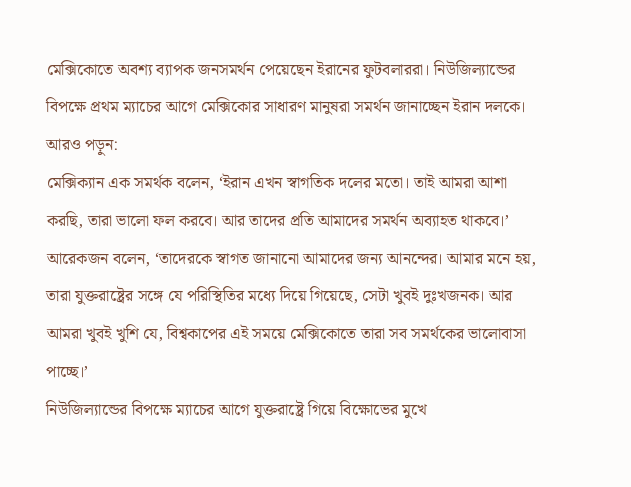মেক্সিকোতে অবশ্য ব্যাপক জনসমর্থন পেয়েছেন ইরানের ফুটবলাররা। নিউজিল্যান্ডের বিপক্ষে প্রথম ম্যাচের আগে মেক্সিকোর সাধারণ মানুষরা সমর্থন জানাচ্ছেন ইরান দলকে।
আরও পড়ুন:
মেক্সিক্যান এক সমর্থক বলেন, ‘ইরান এখন স্বাগতিক দলের মতো। তাই আমরা আশা করছি, তারা ভালো ফল করবে। আর তাদের প্রতি আমাদের সমর্থন অব্যাহত থাকবে।’
আরেকজন বলেন, ‘তাদেরকে স্বাগত জানানো আমাদের জন্য আনন্দের। আমার মনে হয়, তারা যুক্তরাষ্ট্রের সঙ্গে যে পরিস্থিতির মধ্যে দিয়ে গিয়েছে, সেটা খুবই দুঃখজনক। আর আমরা খুবই খুশি যে, বিশ্বকাপের এই সময়ে মেক্সিকোতে তারা সব সমর্থকের ভালোবাসা পাচ্ছে।’
নিউজিল্যান্ডের বিপক্ষে ম্যাচের আগে যুক্তরাষ্ট্রে গিয়ে বিক্ষোভের মুখে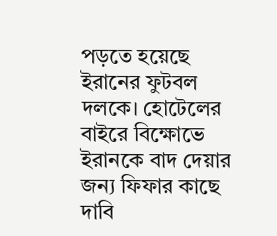পড়তে হয়েছে ইরানের ফুটবল দলকে। হোটেলের বাইরে বিক্ষোভে ইরানকে বাদ দেয়ার জন্য ফিফার কাছে দাবি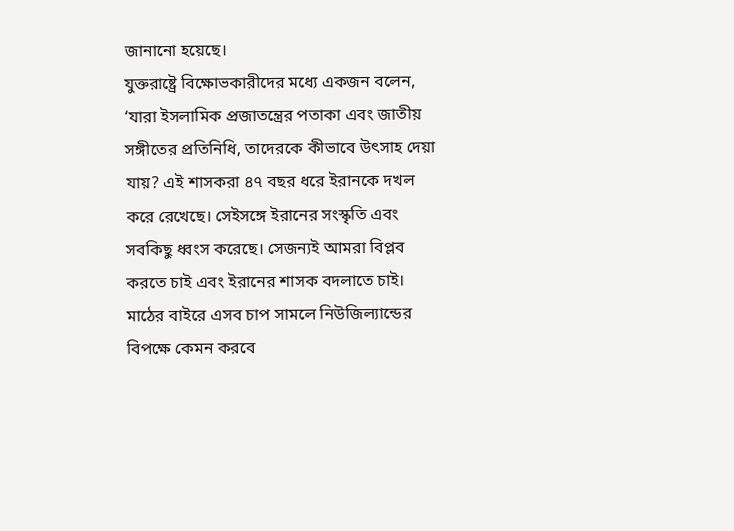জানানো হয়েছে।
যুক্তরাষ্ট্রে বিক্ষোভকারীদের মধ্যে একজন বলেন, ‘যারা ইসলামিক প্রজাতন্ত্রের পতাকা এবং জাতীয় সঙ্গীতের প্রতিনিধি, তাদেরকে কীভাবে উৎসাহ দেয়া যায়? এই শাসকরা ৪৭ বছর ধরে ইরানকে দখল করে রেখেছে। সেইসঙ্গে ইরানের সংস্কৃতি এবং সবকিছু ধ্বংস করেছে। সেজন্যই আমরা বিপ্লব করতে চাই এবং ইরানের শাসক বদলাতে চাই।
মাঠের বাইরে এসব চাপ সামলে নিউজিল্যান্ডের বিপক্ষে কেমন করবে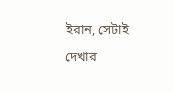ইরান, সেটাই দেখার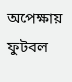অপেক্ষায় ফুটবল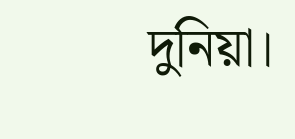দুনিয়া।